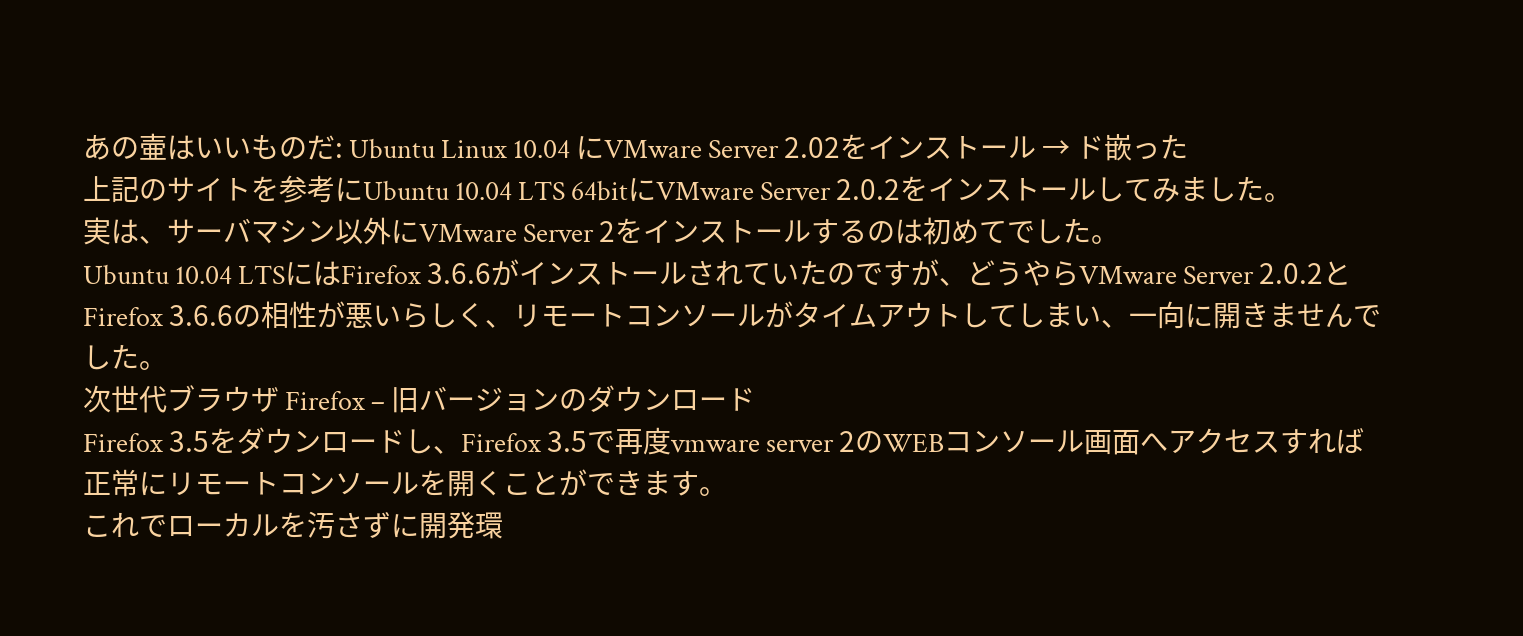あの壷はいいものだ: Ubuntu Linux 10.04 にVMware Server 2.02をインストール → ド嵌った
上記のサイトを参考にUbuntu 10.04 LTS 64bitにVMware Server 2.0.2をインストールしてみました。
実は、サーバマシン以外にVMware Server 2をインストールするのは初めてでした。
Ubuntu 10.04 LTSにはFirefox 3.6.6がインストールされていたのですが、どうやらVMware Server 2.0.2とFirefox 3.6.6の相性が悪いらしく、リモートコンソールがタイムアウトしてしまい、一向に開きませんでした。
次世代ブラウザ Firefox – 旧バージョンのダウンロード
Firefox 3.5をダウンロードし、Firefox 3.5で再度vmware server 2のWEBコンソール画面へアクセスすれば正常にリモートコンソールを開くことができます。
これでローカルを汚さずに開発環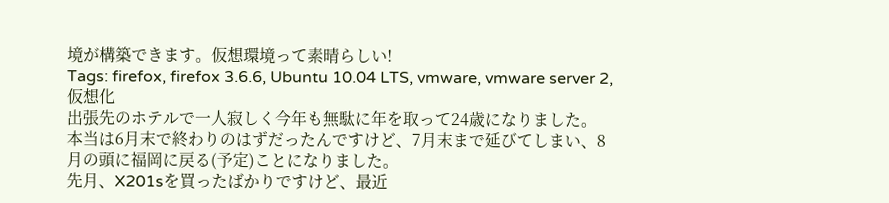境が構築できます。仮想環境って素晴らしい!
Tags: firefox, firefox 3.6.6, Ubuntu 10.04 LTS, vmware, vmware server 2, 仮想化
出張先のホテルで一人寂しく今年も無駄に年を取って24歳になりました。
本当は6月末で終わりのはずだったんですけど、7月末まで延びてしまい、8月の頭に福岡に戻る(予定)ことになりました。
先月、X201sを買ったばかりですけど、最近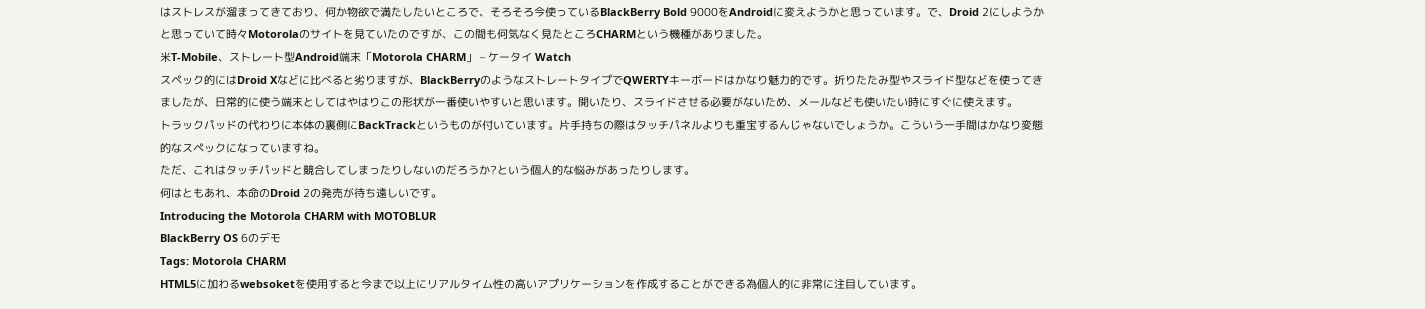はストレスが溜まってきており、何か物欲で満たしたいところで、そろそろ今使っているBlackBerry Bold 9000をAndroidに変えようかと思っています。で、Droid 2にしようかと思っていて時々Motorolaのサイトを見ていたのですが、この間も何気なく見たところCHARMという機種がありました。
米T-Mobile、ストレート型Android端末「Motorola CHARM」 – ケータイ Watch
スペック的にはDroid Xなどに比べると劣りますが、BlackBerryのようなストレートタイプでQWERTYキーボードはかなり魅力的です。折りたたみ型やスライド型などを使ってきましたが、日常的に使う端末としてはやはりこの形状が一番使いやすいと思います。開いたり、スライドさせる必要がないため、メールなども使いたい時にすぐに使えます。
トラックパッドの代わりに本体の裏側にBackTrackというものが付いています。片手持ちの際はタッチパネルよりも重宝するんじゃないでしょうか。こういう一手間はかなり変態的なスペックになっていますね。
ただ、これはタッチパッドと競合してしまったりしないのだろうか?という個人的な悩みがあったりします。
何はともあれ、本命のDroid 2の発売が待ち遠しいです。
Introducing the Motorola CHARM with MOTOBLUR
BlackBerry OS 6のデモ
Tags: Motorola CHARM
HTML5に加わるwebsoketを使用すると今まで以上にリアルタイム性の高いアプリケーションを作成することができる為個人的に非常に注目しています。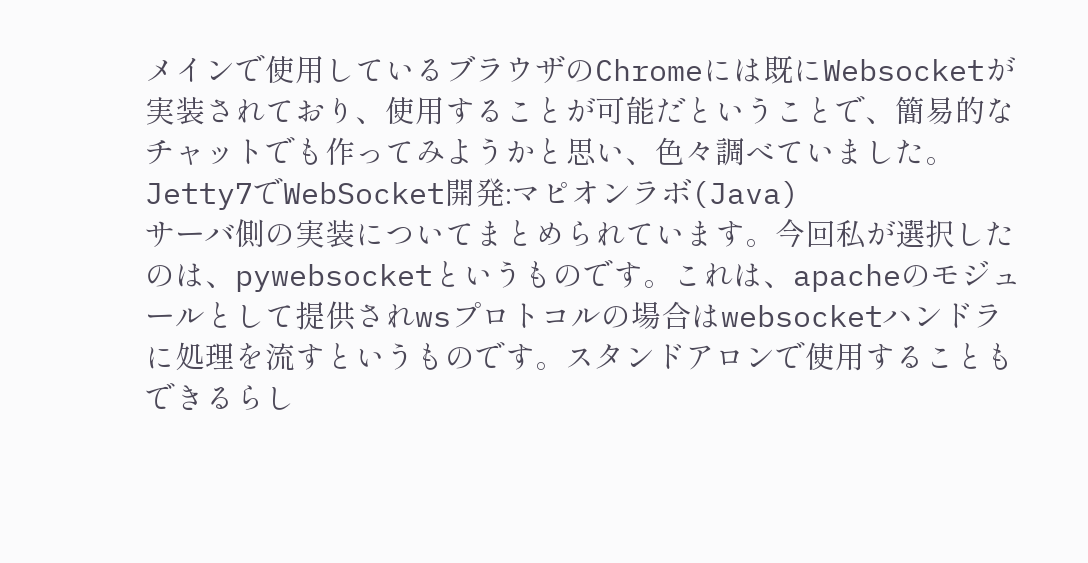メインで使用しているブラウザのChromeには既にWebsocketが実装されており、使用することが可能だということで、簡易的なチャットでも作ってみようかと思い、色々調べていました。
Jetty7でWebSocket開発:マピオンラボ(Java)
サーバ側の実装についてまとめられています。今回私が選択したのは、pywebsocketというものです。これは、apacheのモジュールとして提供されwsプロトコルの場合はwebsocketハンドラに処理を流すというものです。スタンドアロンで使用することもできるらし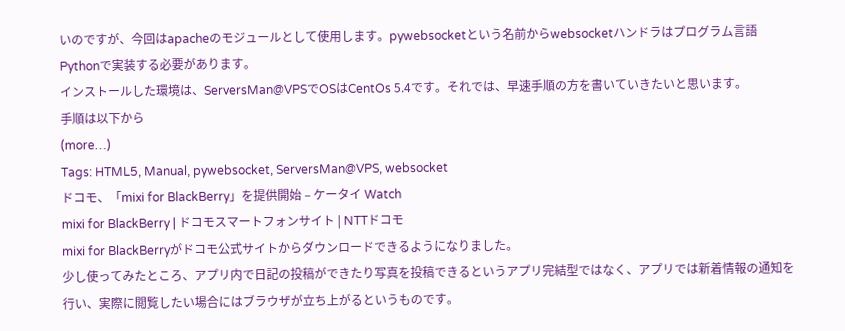いのですが、今回はapacheのモジュールとして使用します。pywebsocketという名前からwebsocketハンドラはプログラム言語Pythonで実装する必要があります。
インストールした環境は、ServersMan@VPSでOSはCentOs 5.4です。それでは、早速手順の方を書いていきたいと思います。
手順は以下から
(more…)
Tags: HTML5, Manual, pywebsocket, ServersMan@VPS, websocket
ドコモ、「mixi for BlackBerry」を提供開始 – ケータイ Watch
mixi for BlackBerry | ドコモスマートフォンサイト | NTTドコモ
mixi for BlackBerryがドコモ公式サイトからダウンロードできるようになりました。
少し使ってみたところ、アプリ内で日記の投稿ができたり写真を投稿できるというアプリ完結型ではなく、アプリでは新着情報の通知を行い、実際に閲覧したい場合にはブラウザが立ち上がるというものです。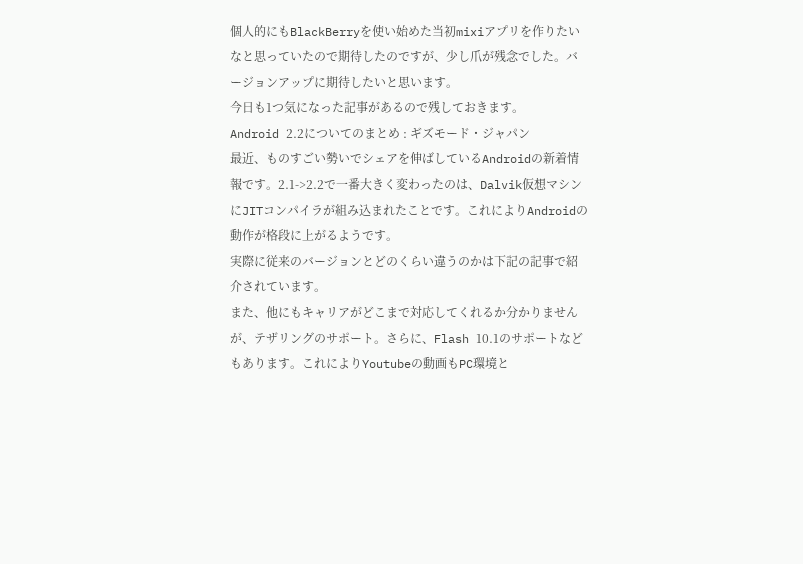個人的にもBlackBerryを使い始めた当初mixiアプリを作りたいなと思っていたので期待したのですが、少し爪が残念でした。バージョンアップに期待したいと思います。
今日も1つ気になった記事があるので残しておきます。
Android 2.2についてのまとめ : ギズモード・ジャパン
最近、ものすごい勢いでシェアを伸ばしているAndroidの新着情報です。2.1->2.2で一番大きく変わったのは、Dalvik仮想マシンにJITコンパイラが組み込まれたことです。これによりAndroidの動作が格段に上がるようです。
実際に従来のバージョンとどのくらい違うのかは下記の記事で紹介されています。
また、他にもキャリアがどこまで対応してくれるか分かりませんが、テザリングのサポート。さらに、Flash 10.1のサポートなどもあります。これによりYoutubeの動画もPC環境と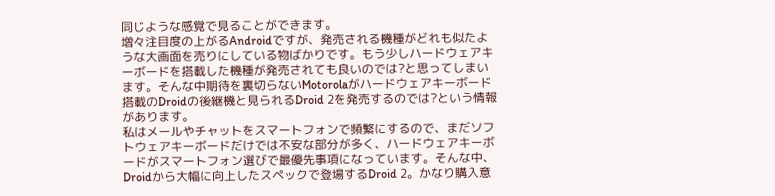同じような感覚で見ることができます。
増々注目度の上がるAndroidですが、発売される機種がどれも似たような大画面を売りにしている物ばかりです。もう少しハードウェアキーボードを搭載した機種が発売されても良いのでは?と思ってしまいます。そんな中期待を裏切らないMotorolaがハードウェアキーボード搭載のDroidの後継機と見られるDroid 2を発売するのでは?という情報があります。
私はメールやチャットをスマートフォンで頻繁にするので、まだソフトウェアキーボードだけでは不安な部分が多く、ハードウェアキーボードがスマートフォン選びで最優先事項になっています。そんな中、Droidから大幅に向上したスペックで登場するDroid 2。かなり購入意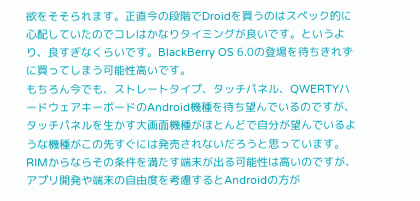欲をそそられます。正直今の段階でDroidを買うのはスペック的に心配していたのでコレはかなりタイミングが良いです。というより、良すぎなくらいです。BlackBerry OS 6.0の登場を待ちきれずに買ってしまう可能性高いです。
もちろん今でも、ストレートタイプ、タッチパネル、QWERTYハードウェアキーボードのAndroid機種を待ち望んでいるのですが、タッチパネルを生かす大画面機種がほとんどで自分が望んでいるような機種がこの先すぐには発売されないだろうと思っています。
RIMからならその条件を満たす端末が出る可能性は高いのですが、アプリ開発や端末の自由度を考慮するとAndroidの方が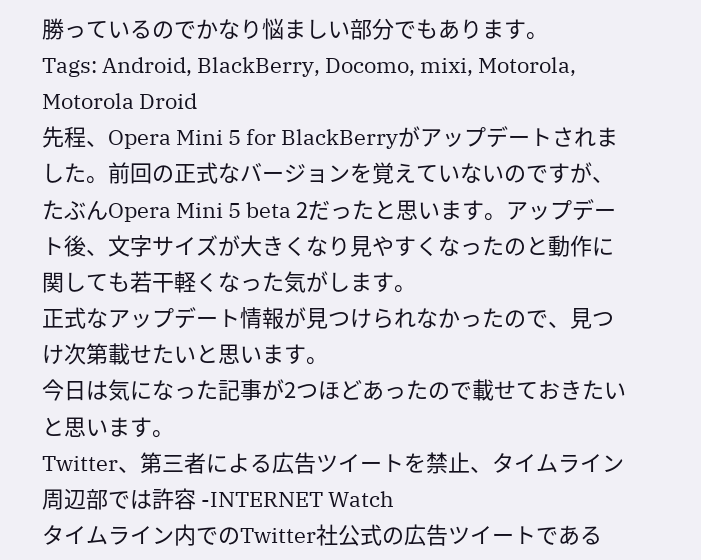勝っているのでかなり悩ましい部分でもあります。
Tags: Android, BlackBerry, Docomo, mixi, Motorola, Motorola Droid
先程、Opera Mini 5 for BlackBerryがアップデートされました。前回の正式なバージョンを覚えていないのですが、たぶんOpera Mini 5 beta 2だったと思います。アップデート後、文字サイズが大きくなり見やすくなったのと動作に関しても若干軽くなった気がします。
正式なアップデート情報が見つけられなかったので、見つけ次第載せたいと思います。
今日は気になった記事が2つほどあったので載せておきたいと思います。
Twitter、第三者による広告ツイートを禁止、タイムライン周辺部では許容 -INTERNET Watch
タイムライン内でのTwitter社公式の広告ツイートである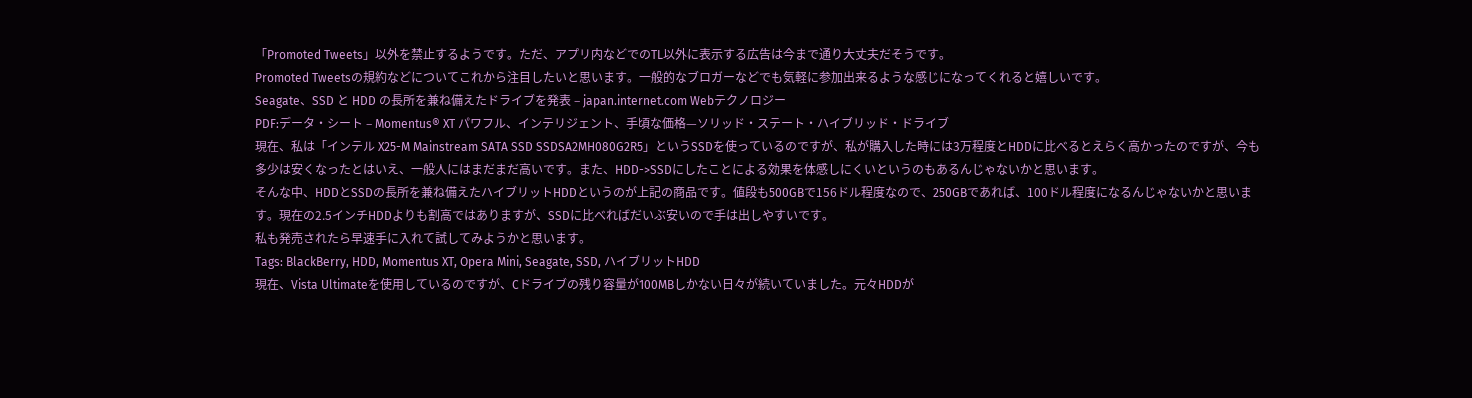「Promoted Tweets」以外を禁止するようです。ただ、アプリ内などでのTL以外に表示する広告は今まで通り大丈夫だそうです。
Promoted Tweetsの規約などについてこれから注目したいと思います。一般的なブロガーなどでも気軽に参加出来るような感じになってくれると嬉しいです。
Seagate、SSD と HDD の長所を兼ね備えたドライブを発表 – japan.internet.com Webテクノロジー
PDF:データ・シート – Momentus® XT パワフル、インテリジェント、手頃な価格—ソリッド・ステート・ハイブリッド・ドライブ
現在、私は「インテル X25-M Mainstream SATA SSD SSDSA2MH080G2R5」というSSDを使っているのですが、私が購入した時には3万程度とHDDに比べるとえらく高かったのですが、今も多少は安くなったとはいえ、一般人にはまだまだ高いです。また、HDD->SSDにしたことによる効果を体感しにくいというのもあるんじゃないかと思います。
そんな中、HDDとSSDの長所を兼ね備えたハイブリットHDDというのが上記の商品です。値段も500GBで156ドル程度なので、250GBであれば、100ドル程度になるんじゃないかと思います。現在の2.5インチHDDよりも割高ではありますが、SSDに比べればだいぶ安いので手は出しやすいです。
私も発売されたら早速手に入れて試してみようかと思います。
Tags: BlackBerry, HDD, Momentus XT, Opera Mini, Seagate, SSD, ハイブリットHDD
現在、Vista Ultimateを使用しているのですが、Cドライブの残り容量が100MBしかない日々が続いていました。元々HDDが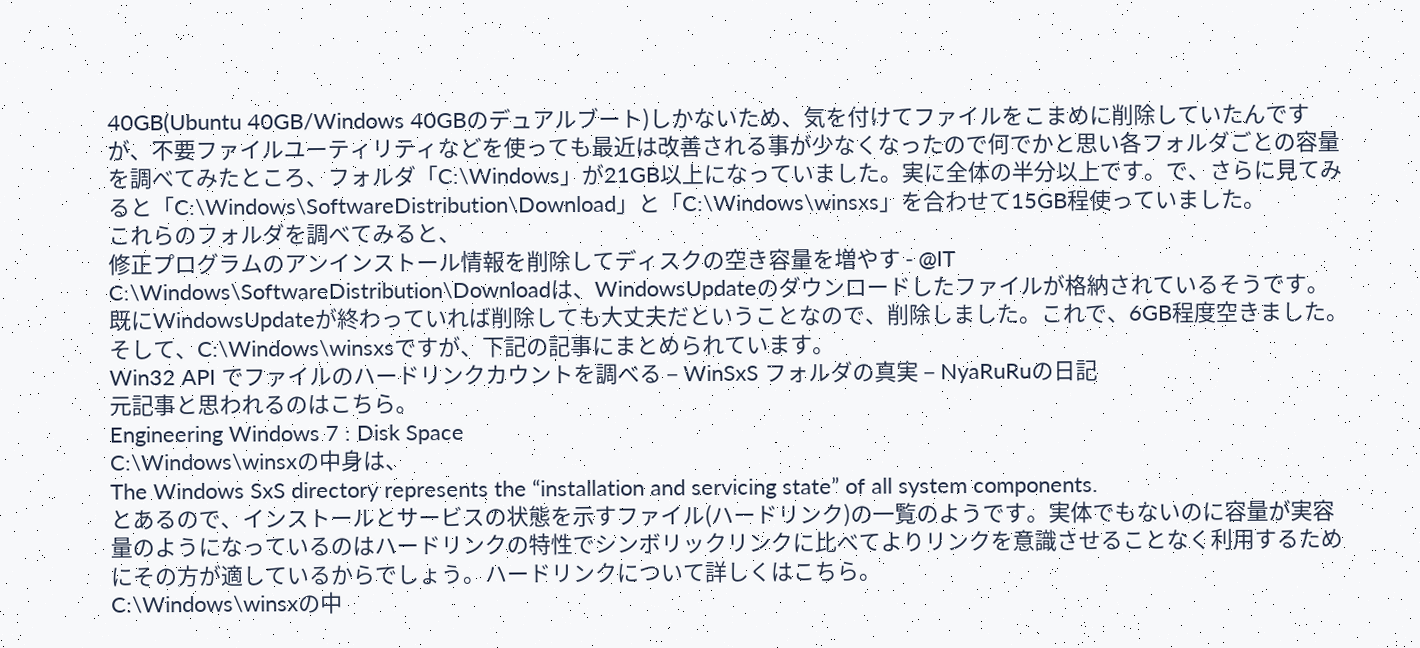40GB(Ubuntu 40GB/Windows 40GBのデュアルブート)しかないため、気を付けてファイルをこまめに削除していたんですが、不要ファイルユーティリティなどを使っても最近は改善される事が少なくなったので何でかと思い各フォルダごとの容量を調べてみたところ、フォルダ「C:\Windows」が21GB以上になっていました。実に全体の半分以上です。で、さらに見てみると「C:\Windows\SoftwareDistribution\Download」と「C:\Windows\winsxs」を合わせて15GB程使っていました。
これらのフォルダを調べてみると、
修正プログラムのアンインストール情報を削除してディスクの空き容量を増やす - @IT
C:\Windows\SoftwareDistribution\Downloadは、WindowsUpdateのダウンロードしたファイルが格納されているそうです。既にWindowsUpdateが終わっていれば削除しても大丈夫だということなので、削除しました。これで、6GB程度空きました。
そして、C:\Windows\winsxsですが、下記の記事にまとめられています。
Win32 API でファイルのハードリンクカウントを調べる – WinSxS フォルダの真実 – NyaRuRuの日記
元記事と思われるのはこちら。
Engineering Windows 7 : Disk Space
C:\Windows\winsxの中身は、
The Windows SxS directory represents the “installation and servicing state” of all system components.
とあるので、インストールとサービスの状態を示すファイル(ハードリンク)の一覧のようです。実体でもないのに容量が実容量のようになっているのはハードリンクの特性でシンボリックリンクに比べてよりリンクを意識させることなく利用するためにその方が適しているからでしょう。ハードリンクについて詳しくはこちら。
C:\Windows\winsxの中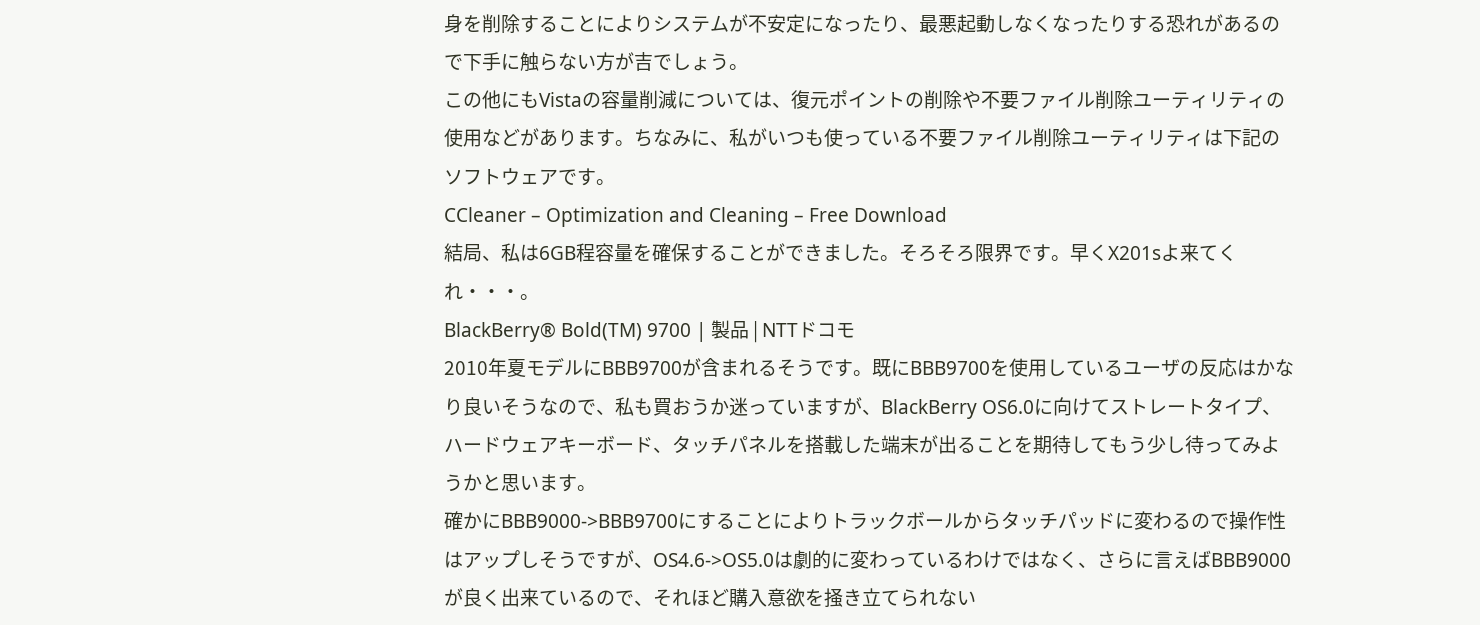身を削除することによりシステムが不安定になったり、最悪起動しなくなったりする恐れがあるので下手に触らない方が吉でしょう。
この他にもVistaの容量削減については、復元ポイントの削除や不要ファイル削除ユーティリティの使用などがあります。ちなみに、私がいつも使っている不要ファイル削除ユーティリティは下記のソフトウェアです。
CCleaner – Optimization and Cleaning – Free Download
結局、私は6GB程容量を確保することができました。そろそろ限界です。早くX201sよ来てくれ・・・。
BlackBerry® Bold(TM) 9700 | 製品 | NTTドコモ
2010年夏モデルにBBB9700が含まれるそうです。既にBBB9700を使用しているユーザの反応はかなり良いそうなので、私も買おうか迷っていますが、BlackBerry OS6.0に向けてストレートタイプ、ハードウェアキーボード、タッチパネルを搭載した端末が出ることを期待してもう少し待ってみようかと思います。
確かにBBB9000->BBB9700にすることによりトラックボールからタッチパッドに変わるので操作性はアップしそうですが、OS4.6->OS5.0は劇的に変わっているわけではなく、さらに言えばBBB9000が良く出来ているので、それほど購入意欲を掻き立てられない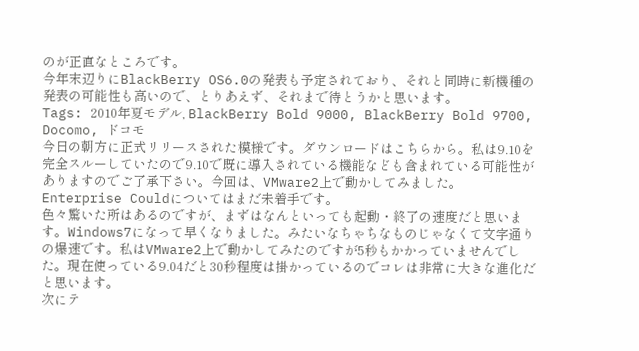のが正直なところです。
今年末辺りにBlackBerry OS6.0の発表も予定されており、それと同時に新機種の発表の可能性も高いので、とりあえず、それまで待とうかと思います。
Tags: 2010年夏モデル, BlackBerry Bold 9000, BlackBerry Bold 9700, Docomo, ドコモ
今日の朝方に正式リリースされた模様です。ダウンロードはこちらから。私は9.10を完全スルーしていたので9.10で既に導入されている機能なども含まれている可能性がありますのでご了承下さい。今回は、VMware2上で動かしてみました。Enterprise Couldについてはまだ未着手です。
色々驚いた所はあるのですが、まずはなんといっても起動・終了の速度だと思います。Windows7になって早くなりました。みたいなちゃちなものじゃなくて文字通りの爆速です。私はVMware2上で動かしてみたのですが5秒もかかっていませんでした。現在使っている9.04だと30秒程度は掛かっているのでコレは非常に大きな進化だと思います。
次にテ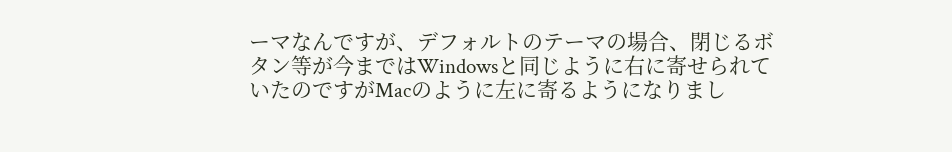ーマなんですが、デフォルトのテーマの場合、閉じるボタン等が今まではWindowsと同じように右に寄せられていたのですがMacのように左に寄るようになりまし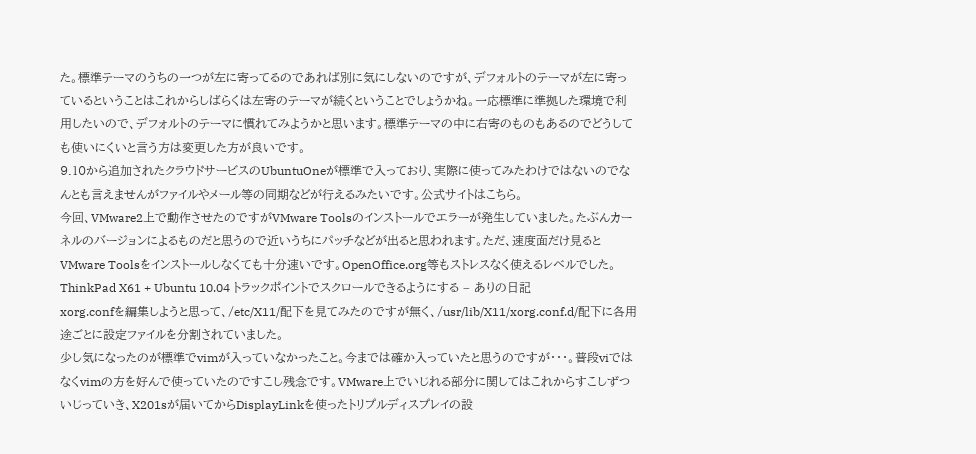た。標準テーマのうちの一つが左に寄ってるのであれば別に気にしないのですが、デフォルトのテーマが左に寄っているということはこれからしばらくは左寄のテーマが続くということでしょうかね。一応標準に準拠した環境で利用したいので、デフォルトのテーマに慣れてみようかと思います。標準テーマの中に右寄のものもあるのでどうしても使いにくいと言う方は変更した方が良いです。
9.10から追加されたクラウドサービスのUbuntuOneが標準で入っており、実際に使ってみたわけではないのでなんとも言えませんがファイルやメール等の同期などが行えるみたいです。公式サイトはこちら。
今回、VMware2上で動作させたのですがVMware Toolsのインストールでエラーが発生していました。たぶんカーネルのバージョンによるものだと思うので近いうちにパッチなどが出ると思われます。ただ、速度面だけ見るとVMware Toolsをインストールしなくても十分速いです。OpenOffice.org等もストレスなく使えるレベルでした。
ThinkPad X61 + Ubuntu 10.04 トラックポイントでスクロールできるようにする – ありの日記
xorg.confを編集しようと思って、/etc/X11/配下を見てみたのですが無く、/usr/lib/X11/xorg.conf.d/配下に各用途ごとに設定ファイルを分割されていました。
少し気になったのが標準でvimが入っていなかったこと。今までは確か入っていたと思うのですが・・・。普段viではなくvimの方を好んで使っていたのですこし残念です。VMware上でいじれる部分に関してはこれからすこしずついじっていき、X201sが届いてからDisplayLinkを使ったトリプルディスプレイの設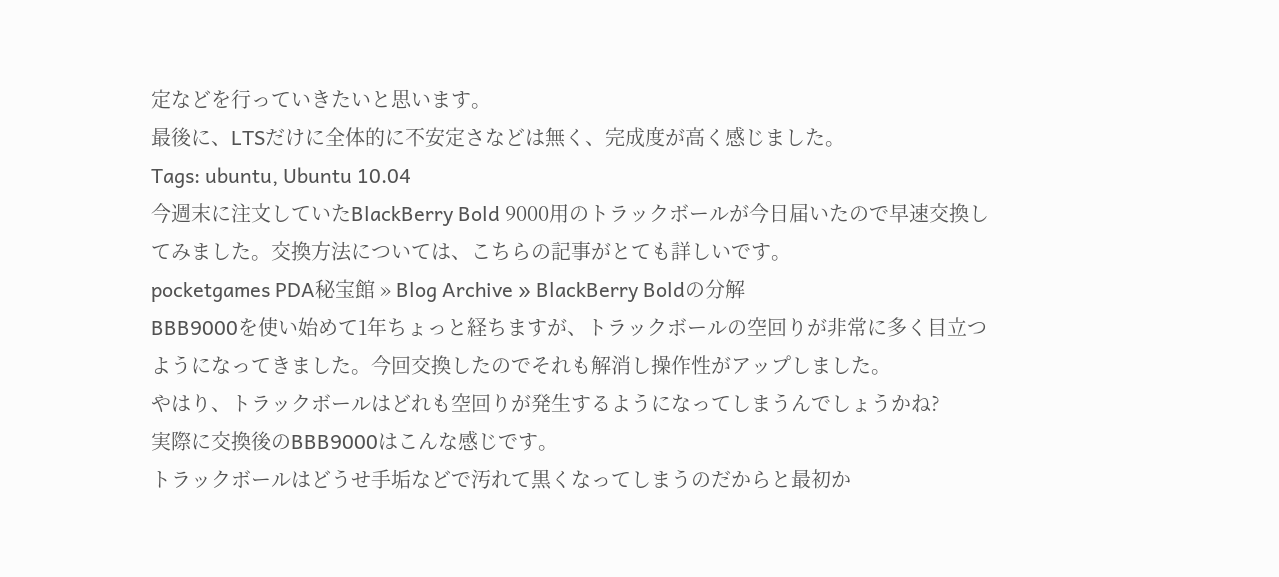定などを行っていきたいと思います。
最後に、LTSだけに全体的に不安定さなどは無く、完成度が高く感じました。
Tags: ubuntu, Ubuntu 10.04
今週末に注文していたBlackBerry Bold 9000用のトラックボールが今日届いたので早速交換してみました。交換方法については、こちらの記事がとても詳しいです。
pocketgames PDA秘宝館 » Blog Archive » BlackBerry Boldの分解
BBB9000を使い始めて1年ちょっと経ちますが、トラックボールの空回りが非常に多く目立つようになってきました。今回交換したのでそれも解消し操作性がアップしました。
やはり、トラックボールはどれも空回りが発生するようになってしまうんでしょうかね?
実際に交換後のBBB9000はこんな感じです。
トラックボールはどうせ手垢などで汚れて黒くなってしまうのだからと最初か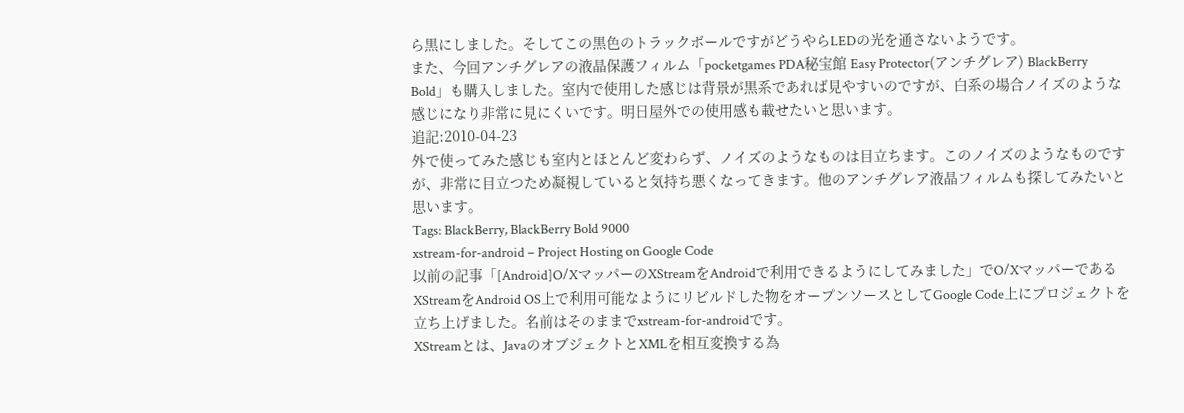ら黒にしました。そしてこの黒色のトラックボールですがどうやらLEDの光を通さないようです。
また、今回アンチグレアの液晶保護フィルム「pocketgames PDA秘宝館 Easy Protector(アンチグレア) BlackBerry Bold」も購入しました。室内で使用した感じは背景が黒系であれば見やすいのですが、白系の場合ノイズのような感じになり非常に見にくいです。明日屋外での使用感も載せたいと思います。
追記:2010-04-23
外で使ってみた感じも室内とほとんど変わらず、ノイズのようなものは目立ちます。このノイズのようなものですが、非常に目立つため凝視していると気持ち悪くなってきます。他のアンチグレア液晶フィルムも探してみたいと思います。
Tags: BlackBerry, BlackBerry Bold 9000
xstream-for-android – Project Hosting on Google Code
以前の記事「[Android]O/XマッパーのXStreamをAndroidで利用できるようにしてみました」でO/XマッパーであるXStreamをAndroid OS上で利用可能なようにリビルドした物をオープンソースとしてGoogle Code上にプロジェクトを立ち上げました。名前はそのままでxstream-for-androidです。
XStreamとは、JavaのオブジェクトとXMLを相互変換する為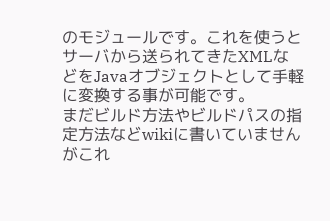のモジュールです。これを使うとサーバから送られてきたXMLなどをJavaオブジェクトとして手軽に変換する事が可能です。
まだビルド方法やビルドパスの指定方法などwikiに書いていませんがこれ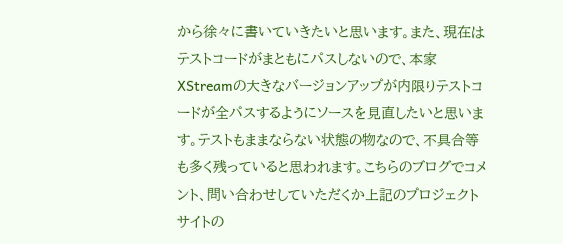から徐々に書いていきたいと思います。また、現在はテストコードがまともにパスしないので、本家XStreamの大きなバージョンアップが内限りテストコードが全パスするようにソースを見直したいと思います。テストもままならない状態の物なので、不具合等も多く残っていると思われます。こちらのブログでコメント、問い合わせしていただくか上記のプロジェクトサイトの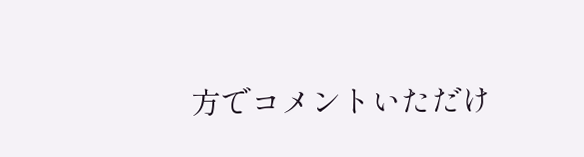方でコメントいただけ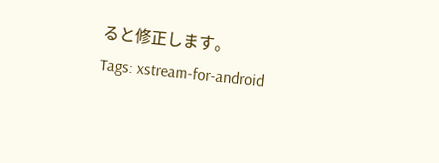ると修正します。
Tags: xstream-for-android